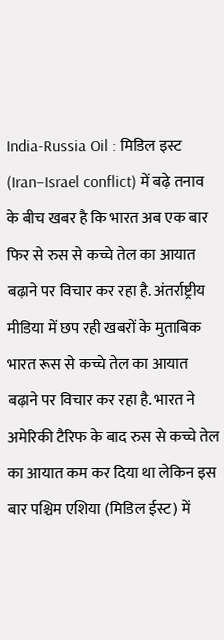India-Russia Oil : मिडिल इस्ट (Iran–Israel conflict) में बढ़े तनाव के बीच खबर है कि भारत अब एक बार फिर से रुस से कच्चे तेल का आयात बढ़ाने पर विचार कर रहा है. अंतर्राष्ट्रीय मीडिया में छप रही खबरों के मुताबिक भारत रूस से कच्चे तेल का आयात बढ़ाने पर विचार कर रहा है. भारत ने अमेरिकी टैरिफ के बाद रुस से कच्चे तेल का आयात कम कर दिया था लेकिन इस बार पश्चिम एशिया (मिडिल ईस्ट) में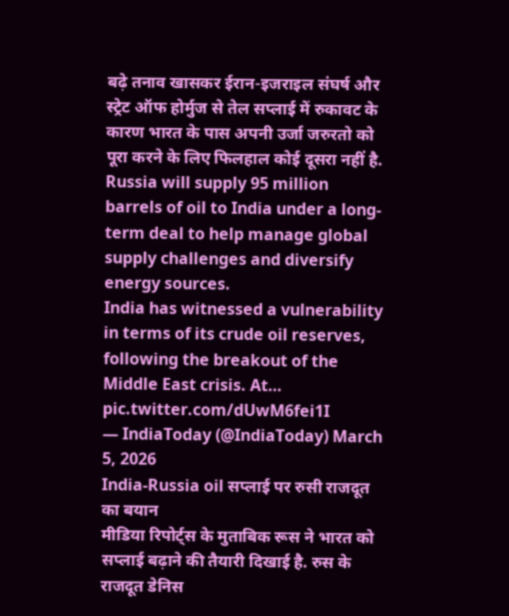बढ़े तनाव खासकर ईरान-इजराइल संघर्ष और स्ट्रेट ऑफ होर्मुज से तेल सप्लाई में रुकावट के कारण भारत के पास अपनी उर्जा जरुरतो को पूरा करने के लिए फिलहाल कोई दूसरा नहीं है.
Russia will supply 95 million barrels of oil to India under a long-term deal to help manage global supply challenges and diversify energy sources.
India has witnessed a vulnerability in terms of its crude oil reserves, following the breakout of the Middle East crisis. At… pic.twitter.com/dUwM6fei1I
— IndiaToday (@IndiaToday) March 5, 2026
India-Russia oil सप्लाई पर रुसी राजदूत का बयान
मीडिया रिपोर्ट्स के मुताबिक रूस ने भारत को सप्लाई बढ़ाने की तैयारी दिखाई है. रुस के राजदूत डेनिस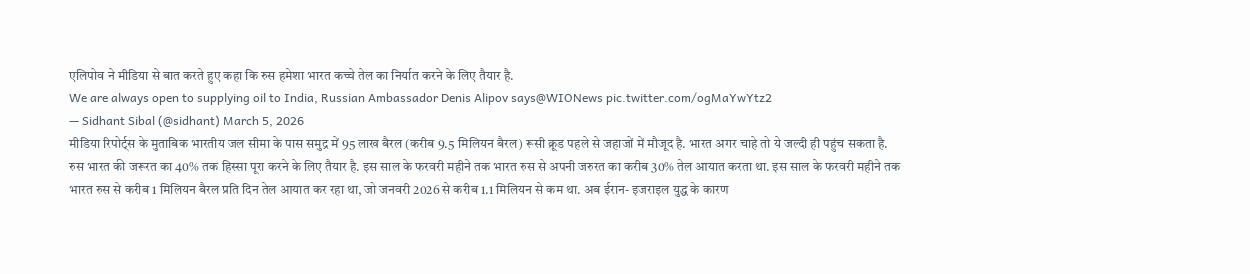एलिपोव ने मीडिया से बात करते हुए कहा कि रुस हमेशा भारत कच्चे तेल का निर्यात करने के लिए तैयार है.
We are always open to supplying oil to India, Russian Ambassador Denis Alipov says@WIONews pic.twitter.com/ogMaYwYtz2
— Sidhant Sibal (@sidhant) March 5, 2026
मीडिया रिपोर्ट्स के मुताबिक भारतीय जल सीमा के पास समुद्र में 95 लाख बैरल (करीब 9.5 मिलियन बैरल) रूसी क्रूड पहले से जहाजों में मौजूद है. भारत अगर चाहे तो ये जल्दी ही पहुंच सकता है.
रुस भारत की जरूरत का 40% तक हिस्सा पूरा करने के लिए तैयार है. इस साल के फरवरी महीने तक भारत रुस से अपनी जरुरत का करीब 30% तेल आयात करता था. इस साल के फरवरी महीने तक भारत रुस से करीब 1 मिलियन बैरल प्रति दिन तेल आयात कर रहा था, जो जनवरी 2026 से करीब 1.1 मिलियन से कम था. अब ईरान- इजराइल युद्ध के कारण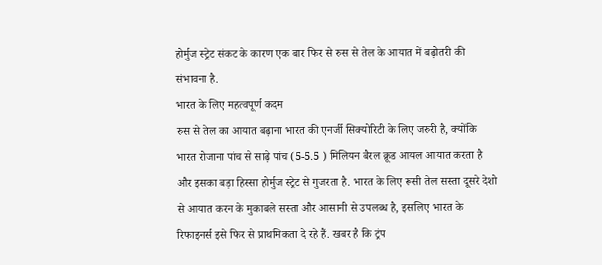होर्मुज स्ट्रेट संकट के कारण एक बार फिर से रुस से तेल के आयात में बढ़ोतरी की संभावना है.
भारत के लिए महत्वपूर्ण कदम
रुस से तेल का आयात बढ़ाना भारत की एनर्जी सिक्योरिटी के लिए जरुरी है, क्योंकि भारत रोजाना पांच से साढ़े पांच (5-5.5 ) मिलियन बैरल क्रूड आयल आयात करता है और इसका बड़ा हिस्सा होर्मुज स्ट्रेट से गुजरता है. भारत के लिए रूसी तेल सस्ता दूसरे देशो से आयात करन के मुकाबले सस्ता और आसानी से उपलब्ध है, इसलिए भारत के रिफाइनर्स इसे फिर से प्राथमिकता दे रहे हैं. खबर है कि ट्रंप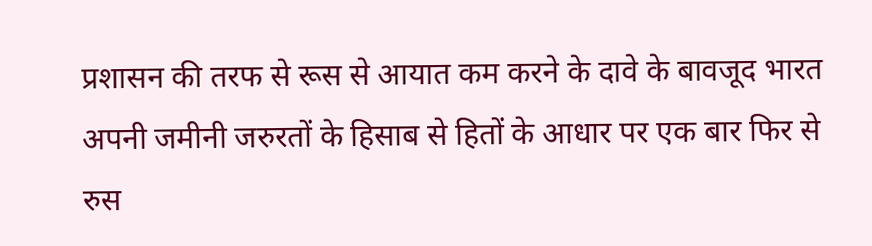प्रशासन की तरफ से रूस से आयात कम करने के दावे के बावजूद भारत अपनी जमीनी जरुरतों के हिसाब से हितों के आधार पर एक बार फिर से रुस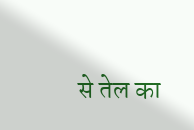से तेल का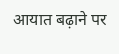आयात बढ़ाने पर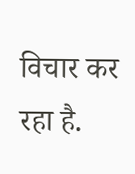विचार कर रहा है.